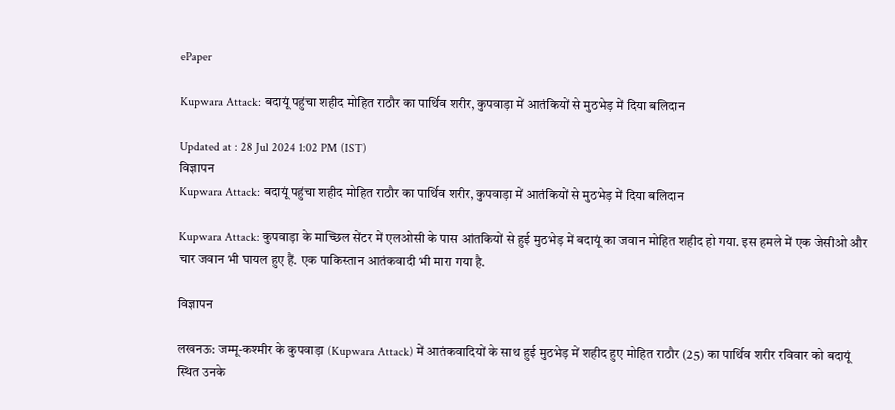ePaper

Kupwara Attack: बदायूं पहुंचा शहीद मोहित राठौर का पार्थिव शरीर, कुपवाड़ा में आतंकियों से मुठभेड़ में दिया बलिदान

Updated at : 28 Jul 2024 1:02 PM (IST)
विज्ञापन
Kupwara Attack: बदायूं पहुंचा शहीद मोहित राठौर का पार्थिव शरीर, कुपवाड़ा में आतंकियों से मुठभेड़ में दिया बलिदान

Kupwara Attack: कुपवाड़ा के माच्छिल सेंटर में एलओसी के पास आंतकियों से हुई मुठभेड़ में बदायूं का जवान मोहित शहीद हो गया. इस हमले में एक जेसीओ और चार जवान भी घायल हुए हैं. एक पाकिस्तान आतंकवादी भी मारा गया है.

विज्ञापन

लखनऊ: जम्मू-कश्मीर के कुपवाड़ा (Kupwara Attack) में आतंकवादियों के साथ हुई मुठभेड़ में शहीद हुए मोहित राठौर (25) का पार्थिव शरीर रविवार को बदायूं स्थित उनके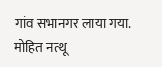गांव सभानगर लाया गया. मोहित नत्थू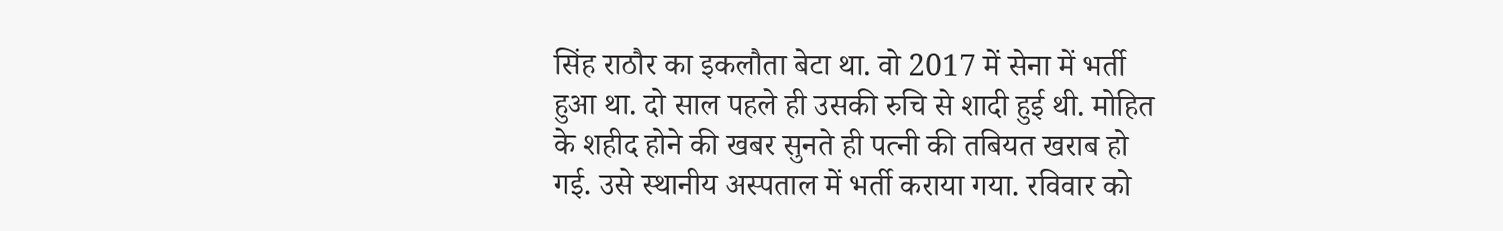सिंह राठौर का इकलौता बेटा था. वो 2017 में सेना में भर्ती हुआ था. दो साल पहले ही उसकी रुचि से शादी हुई थी. मोहित के शहीद होने की खबर सुनते ही पत्नी की तबियत खराब हो गई. उसे स्थानीय अस्पताल में भर्ती कराया गया. रविवार को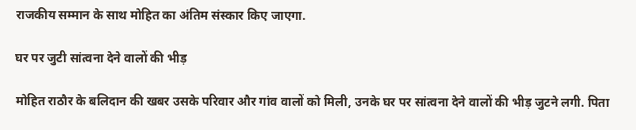राजकीय सम्मान के साथ मोहित का अंतिम संस्कार किए जाएगा.

घर पर जुटी सांत्वना देने वालों की भीड़

मोहित राठौर के बलिदान की खबर उसके परिवार और गांव वालों को मिली, उनके घर पर सांत्वना देने वालों की भीड़ जुटने लगी. पिता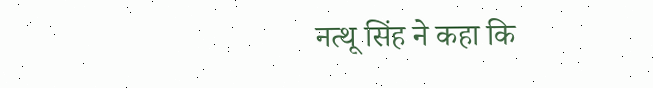नत्थू सिंह ने कहा कि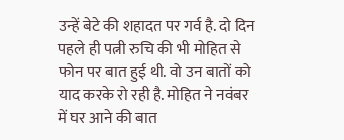उन्हें बेटे की शहादत पर गर्व है. दो दिन पहले ही पत्नी रुचि की भी मोहित से फोन पर बात हुई थी. वो उन बातों को याद करके रो रही है. मोहित ने नवंबर में घर आने की बात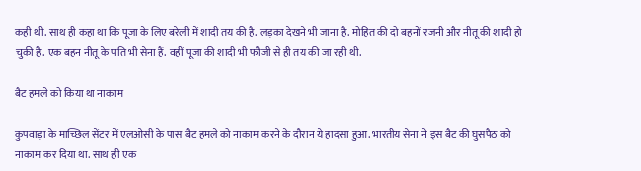कही थी. साथ ही कहा था कि पूजा के लिए बरेली में शादी तय की है. लड़का देखने भी जाना है. मोहित की दो बहनों रजनी और नीतू की शादी हो चुकी है. एक बहन नीतू के पति भी सेना हैं. वहीं पूजा की शादी भी फौजी से ही तय की जा रही थी.

बैट हमले को किया था नाकाम

कुपवाड़ा के माच्छिल सेंटर में एलओसी के पास बैट हमले को नाकाम करने के दौरान ये हादसा हुआ. भारतीय सेना ने इस बैट की घुसपैठ को नाकाम कर दिया था. साथ ही एक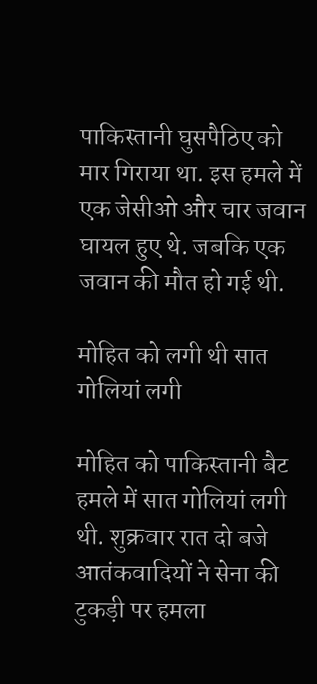पाकिस्तानी घुसपैठिए को मार गिराया था. इस हमले में एक जेसीओ और चार जवान घायल हुए थे. जबकि एक जवान की मौत हो गई थी.

मोहित को लगी थी सात गोलियां लगी

मोहित को पाकिस्तानी बैट हमले में सात गोलियां लगी थी. शुक्रवार रात दो बजे आतंकवादियों ने सेना की टुकड़ी पर हमला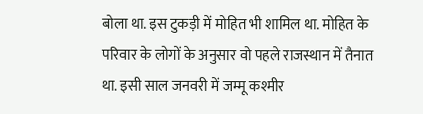बोला था. इस टुकड़ी में मोहित भी शामिल था. मोहित के परिवार के लोगों के अनुसार वो पहले राजस्थान में तैनात था. इसी साल जनवरी में जम्मू कश्मीर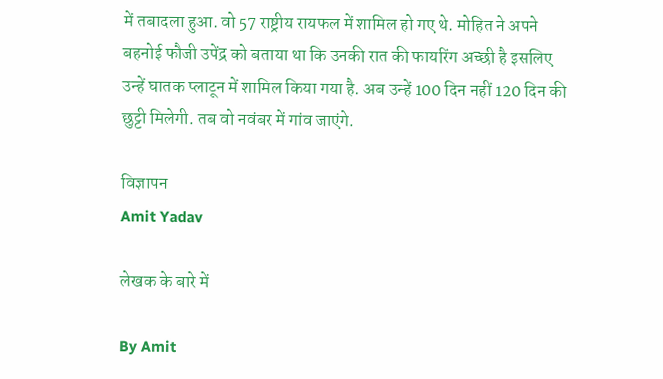में तबादला हुआ. वो 57 राष्ट्रीय रायफल में शामिल हो गए थे. मोहित ने अपने बहनोई फौजी उपेंद्र को बताया था कि उनकी रात की फायरिंग अच्छी है इसलिए उन्हें घातक प्लाटून में शामिल किया गया है. अब उन्हें 100 दिन नहीं 120 दिन की छुट्टी मिलेगी. तब वो नवंबर में गांव जाएंगे.

विज्ञापन
Amit Yadav

लेखक के बारे में

By Amit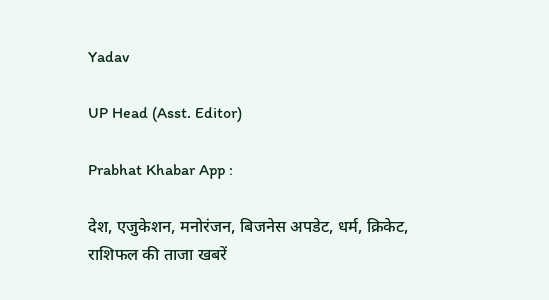Yadav

UP Head (Asst. Editor)

Prabhat Khabar App :

देश, एजुकेशन, मनोरंजन, बिजनेस अपडेट, धर्म, क्रिकेट, राशिफल की ताजा खबरें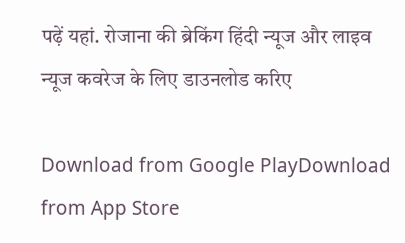पढ़ें यहां. रोजाना की ब्रेकिंग हिंदी न्यूज और लाइव न्यूज कवरेज के लिए डाउनलोड करिए

Download from Google PlayDownload from App Store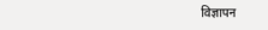विज्ञापन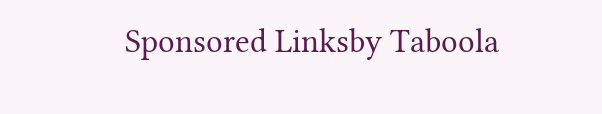Sponsored Linksby Taboola